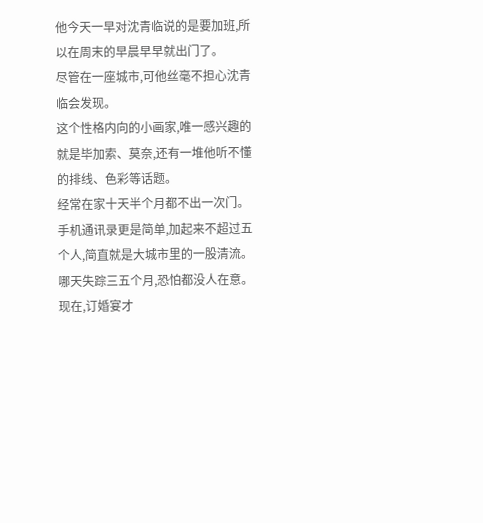他今天一早对沈青临说的是要加班,所以在周末的早晨早早就出门了。
尽管在一座城市,可他丝毫不担心沈青临会发现。
这个性格内向的小画家,唯一感兴趣的就是毕加索、莫奈,还有一堆他听不懂的排线、色彩等话题。
经常在家十天半个月都不出一次门。
手机通讯录更是简单,加起来不超过五个人,简直就是大城市里的一股清流。
哪天失踪三五个月,恐怕都没人在意。
现在,订婚宴才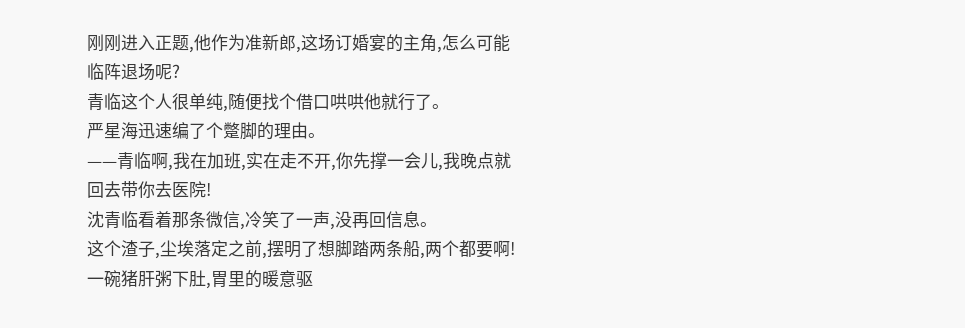刚刚进入正题,他作为准新郎,这场订婚宴的主角,怎么可能临阵退场呢?
青临这个人很单纯,随便找个借口哄哄他就行了。
严星海迅速编了个蹩脚的理由。
——青临啊,我在加班,实在走不开,你先撑一会儿,我晚点就回去带你去医院!
沈青临看着那条微信,冷笑了一声,没再回信息。
这个渣子,尘埃落定之前,摆明了想脚踏两条船,两个都要啊!
一碗猪肝粥下肚,胃里的暖意驱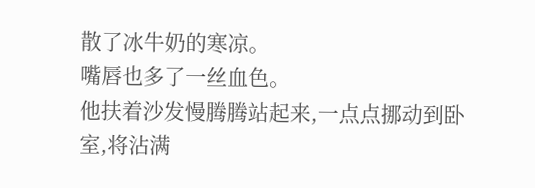散了冰牛奶的寒凉。
嘴唇也多了一丝血色。
他扶着沙发慢腾腾站起来,一点点挪动到卧室,将沾满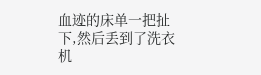血迹的床单一把扯下,然后丢到了洗衣机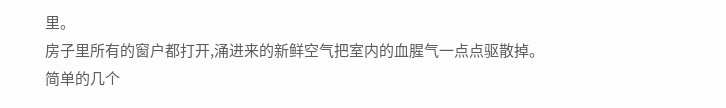里。
房子里所有的窗户都打开,涌进来的新鲜空气把室内的血腥气一点点驱散掉。
简单的几个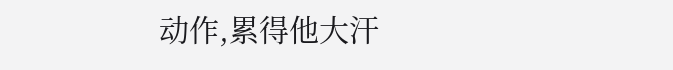动作,累得他大汗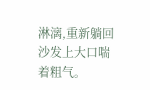淋漓,重新躺回沙发上大口喘着粗气。